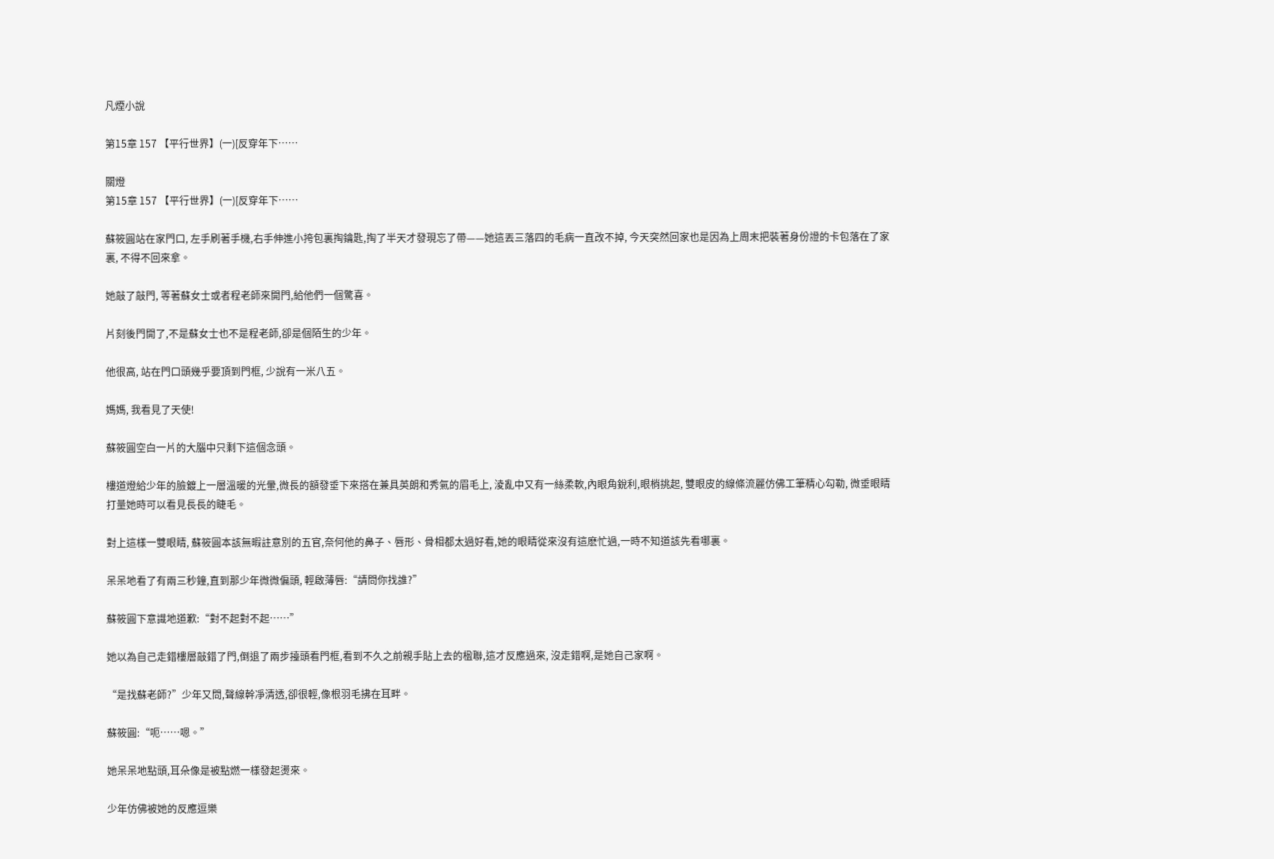凡煙小說

第15章 157 【平行世界】(一)[反穿年下……

關燈
第15章 157 【平行世界】(一)[反穿年下……

蘇筱圓站在家門口, 左手刷著手機,右手伸進小挎包裏掏鑰匙,掏了半天才發現忘了帶——她這丟三落四的毛病一直改不掉, 今天突然回家也是因為上周末把裝著身份證的卡包落在了家裏, 不得不回來拿。

她敲了敲門, 等著蘇女士或者程老師來開門,給他們一個驚喜。

片刻後門開了,不是蘇女士也不是程老師,卻是個陌生的少年。

他很高, 站在門口頭幾乎要頂到門框, 少說有一米八五。

媽媽, 我看見了天使!

蘇筱圓空白一片的大腦中只剩下這個念頭。

樓道燈給少年的臉鍍上一層溫暖的光暈,微長的額發垂下來搭在兼具英朗和秀氣的眉毛上, 淩亂中又有一絲柔軟,內眼角銳利,眼梢挑起, 雙眼皮的線條流麗仿佛工筆精心勾勒, 微垂眼睛打量她時可以看見長長的睫毛。

對上這樣一雙眼睛, 蘇筱圓本該無暇註意別的五官,奈何他的鼻子、唇形、骨相都太過好看,她的眼睛從來沒有這麽忙過,一時不知道該先看哪裏。

呆呆地看了有兩三秒鐘,直到那少年微微偏頭, 輕啟薄唇:“請問你找誰?”

蘇筱圓下意識地道歉:“對不起對不起……”

她以為自己走錯樓層敲錯了門,倒退了兩步擡頭看門框,看到不久之前親手貼上去的楹聯,這才反應過來, 沒走錯啊,是她自己家啊。

“是找蘇老師?”少年又問,聲線幹凈清透,卻很輕,像根羽毛拂在耳畔。

蘇筱圓:“呃……嗯。”

她呆呆地點頭,耳朵像是被點燃一樣發起燙來。

少年仿佛被她的反應逗樂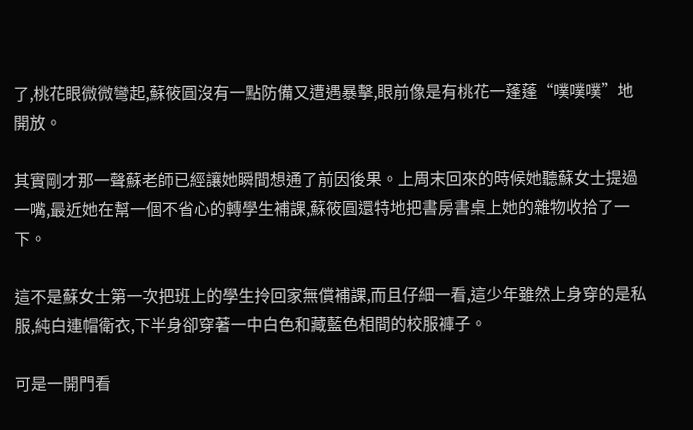了,桃花眼微微彎起,蘇筱圓沒有一點防備又遭遇暴擊,眼前像是有桃花一蓬蓬“噗噗噗”地開放。

其實剛才那一聲蘇老師已經讓她瞬間想通了前因後果。上周末回來的時候她聽蘇女士提過一嘴,最近她在幫一個不省心的轉學生補課,蘇筱圓還特地把書房書桌上她的雜物收拾了一下。

這不是蘇女士第一次把班上的學生拎回家無償補課,而且仔細一看,這少年雖然上身穿的是私服,純白連帽衛衣,下半身卻穿著一中白色和藏藍色相間的校服褲子。

可是一開門看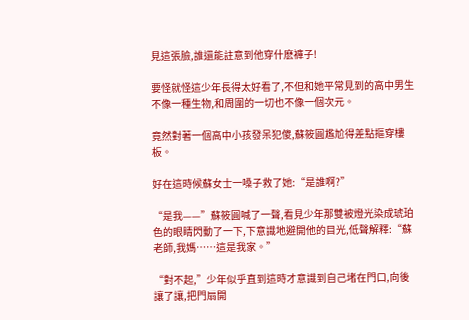見這張臉,誰還能註意到他穿什麽褲子!

要怪就怪這少年長得太好看了,不但和她平常見到的高中男生不像一種生物,和周圍的一切也不像一個次元。

竟然對著一個高中小孩發呆犯傻,蘇筱圓尷尬得差點摳穿樓板。

好在這時候蘇女士一嗓子救了她:“是誰啊?”

“是我——”蘇筱圓喊了一聲,看見少年那雙被燈光染成琥珀色的眼睛閃動了一下,下意識地避開他的目光,低聲解釋:“蘇老師,我媽……這是我家。”

“對不起,”少年似乎直到這時才意識到自己堵在門口,向後讓了讓,把門扇開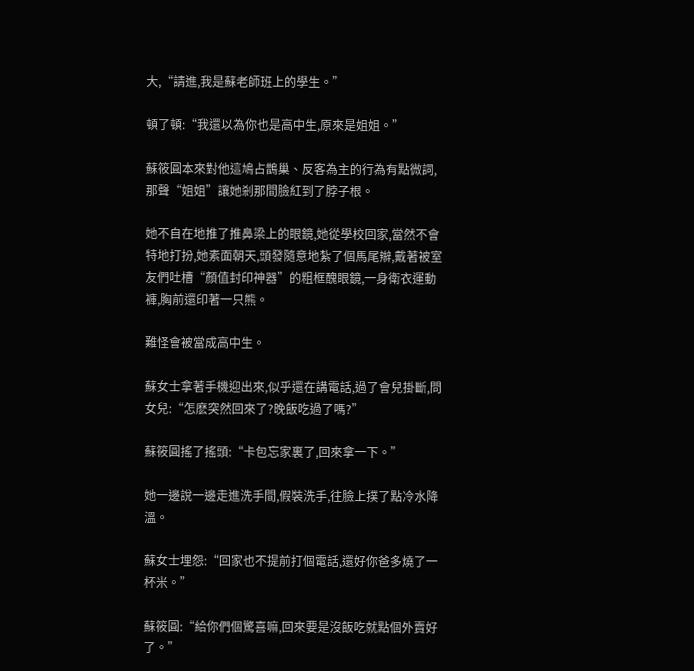大,“請進,我是蘇老師班上的學生。”

頓了頓:“我還以為你也是高中生,原來是姐姐。”

蘇筱圓本來對他這鳩占鵲巢、反客為主的行為有點微詞,那聲“姐姐”讓她剎那間臉紅到了脖子根。

她不自在地推了推鼻梁上的眼鏡,她從學校回家,當然不會特地打扮,她素面朝天,頭發隨意地紮了個馬尾辮,戴著被室友們吐槽“顏值封印神器”的粗框醜眼鏡,一身衛衣運動褲,胸前還印著一只熊。

難怪會被當成高中生。

蘇女士拿著手機迎出來,似乎還在講電話,過了會兒掛斷,問女兒:“怎麽突然回來了?晚飯吃過了嗎?”

蘇筱圓搖了搖頭:“卡包忘家裏了,回來拿一下。”

她一邊說一邊走進洗手間,假裝洗手,往臉上撲了點冷水降溫。

蘇女士埋怨:“回家也不提前打個電話,還好你爸多燒了一杯米。”

蘇筱圓:“給你們個驚喜嘛,回來要是沒飯吃就點個外賣好了。”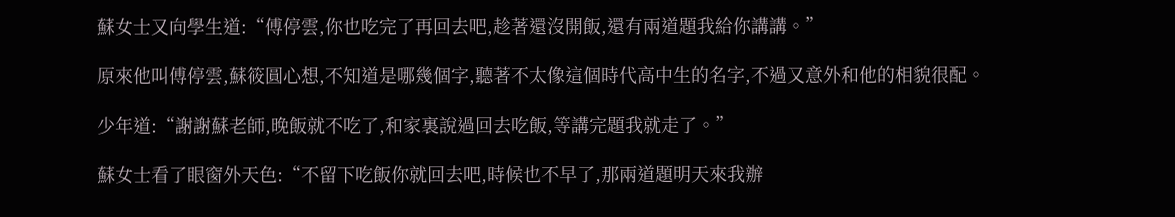蘇女士又向學生道:“傅停雲,你也吃完了再回去吧,趁著還沒開飯,還有兩道題我給你講講。”

原來他叫傅停雲,蘇筱圓心想,不知道是哪幾個字,聽著不太像這個時代高中生的名字,不過又意外和他的相貌很配。

少年道:“謝謝蘇老師,晚飯就不吃了,和家裏說過回去吃飯,等講完題我就走了。”

蘇女士看了眼窗外天色:“不留下吃飯你就回去吧,時候也不早了,那兩道題明天來我辦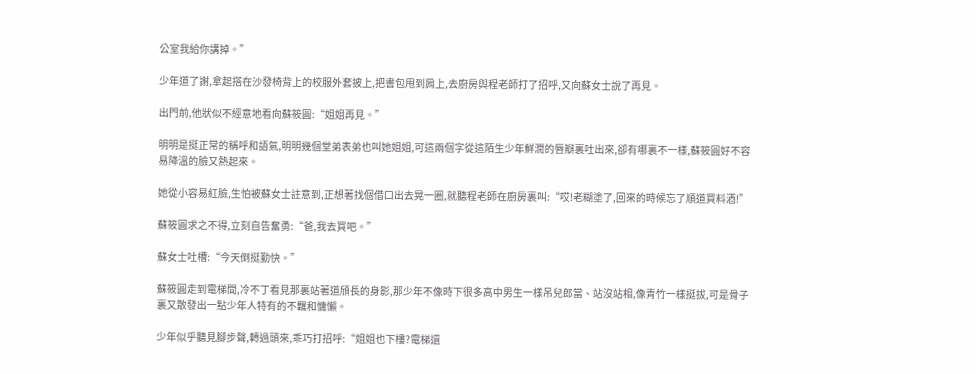公室我給你講掉。”

少年道了謝,拿起搭在沙發椅背上的校服外套披上,把書包甩到肩上,去廚房與程老師打了招呼,又向蘇女士說了再見。

出門前,他狀似不經意地看向蘇筱圓:“姐姐再見。”

明明是挺正常的稱呼和語氣,明明幾個堂弟表弟也叫她姐姐,可這兩個字從這陌生少年鮮潤的唇瓣裏吐出來,卻有哪裏不一樣,蘇筱圓好不容易降溫的臉又熱起來。

她從小容易紅臉,生怕被蘇女士註意到,正想著找個借口出去晃一圈,就聽程老師在廚房裏叫:“哎!老糊塗了,回來的時候忘了順道買料酒!”

蘇筱圓求之不得,立刻自告奮勇:“爸,我去買吧。”

蘇女士吐槽:“今天倒挺勤快。”

蘇筱圓走到電梯間,冷不丁看見那裏站著道頎長的身影,那少年不像時下很多高中男生一樣吊兒郎當、站沒站相,像青竹一樣挺拔,可是骨子裏又散發出一點少年人特有的不羈和慵懶。

少年似乎聽見腳步聲,轉過頭來,乖巧打招呼:“姐姐也下樓?電梯還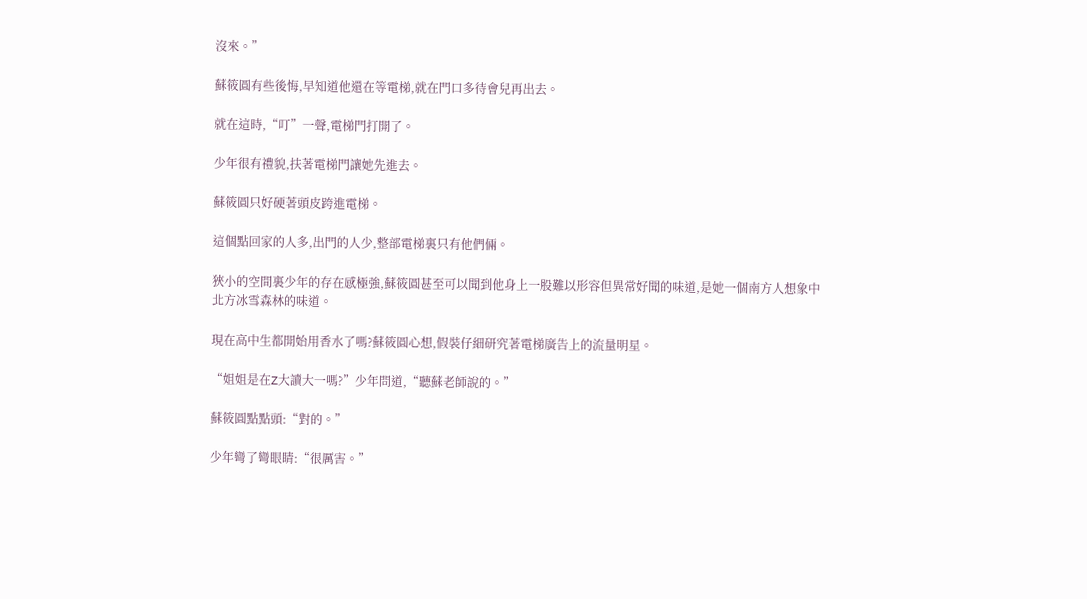沒來。”

蘇筱圓有些後悔,早知道他還在等電梯,就在門口多待會兒再出去。

就在這時,“叮”一聲,電梯門打開了。

少年很有禮貌,扶著電梯門讓她先進去。

蘇筱圓只好硬著頭皮跨進電梯。

這個點回家的人多,出門的人少,整部電梯裏只有他們倆。

狹小的空間裏少年的存在感極強,蘇筱圓甚至可以聞到他身上一股難以形容但異常好聞的味道,是她一個南方人想象中北方冰雪森林的味道。

現在高中生都開始用香水了嗎?蘇筱圓心想,假裝仔細研究著電梯廣告上的流量明星。

“姐姐是在Z大讀大一嗎?”少年問道,“聽蘇老師說的。”

蘇筱圓點點頭:“對的。”

少年彎了彎眼睛:“很厲害。”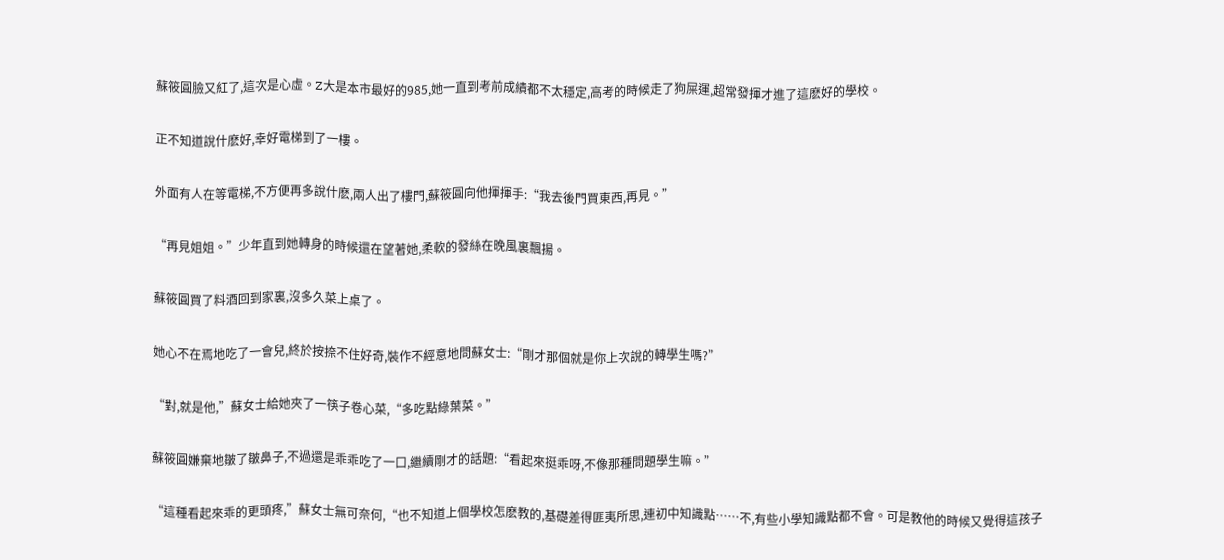蘇筱圓臉又紅了,這次是心虛。Z大是本市最好的985,她一直到考前成績都不太穩定,高考的時候走了狗屎運,超常發揮才進了這麽好的學校。

正不知道說什麽好,幸好電梯到了一樓。

外面有人在等電梯,不方便再多說什麽,兩人出了樓門,蘇筱圓向他揮揮手:“我去後門買東西,再見。”

“再見姐姐。”少年直到她轉身的時候還在望著她,柔軟的發絲在晚風裏飄揚。

蘇筱圓買了料酒回到家裏,沒多久菜上桌了。

她心不在焉地吃了一會兒,終於按捺不住好奇,裝作不經意地問蘇女士:“剛才那個就是你上次說的轉學生嗎?”

“對,就是他,”蘇女士給她夾了一筷子卷心菜,“多吃點綠葉菜。”

蘇筱圓嫌棄地皺了皺鼻子,不過還是乖乖吃了一口,繼續剛才的話題:“看起來挺乖呀,不像那種問題學生嘛。”

“這種看起來乖的更頭疼,”蘇女士無可奈何,“也不知道上個學校怎麽教的,基礎差得匪夷所思,連初中知識點……不,有些小學知識點都不會。可是教他的時候又覺得這孩子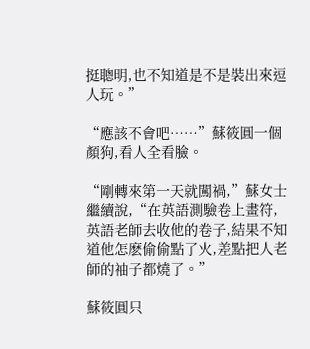挺聰明,也不知道是不是裝出來逗人玩。”

“應該不會吧……”蘇筱圓一個顏狗,看人全看臉。

“剛轉來第一天就闖禍,”蘇女士繼續說,“在英語測驗卷上畫符,英語老師去收他的卷子,結果不知道他怎麽偷偷點了火,差點把人老師的袖子都燒了。”

蘇筱圓只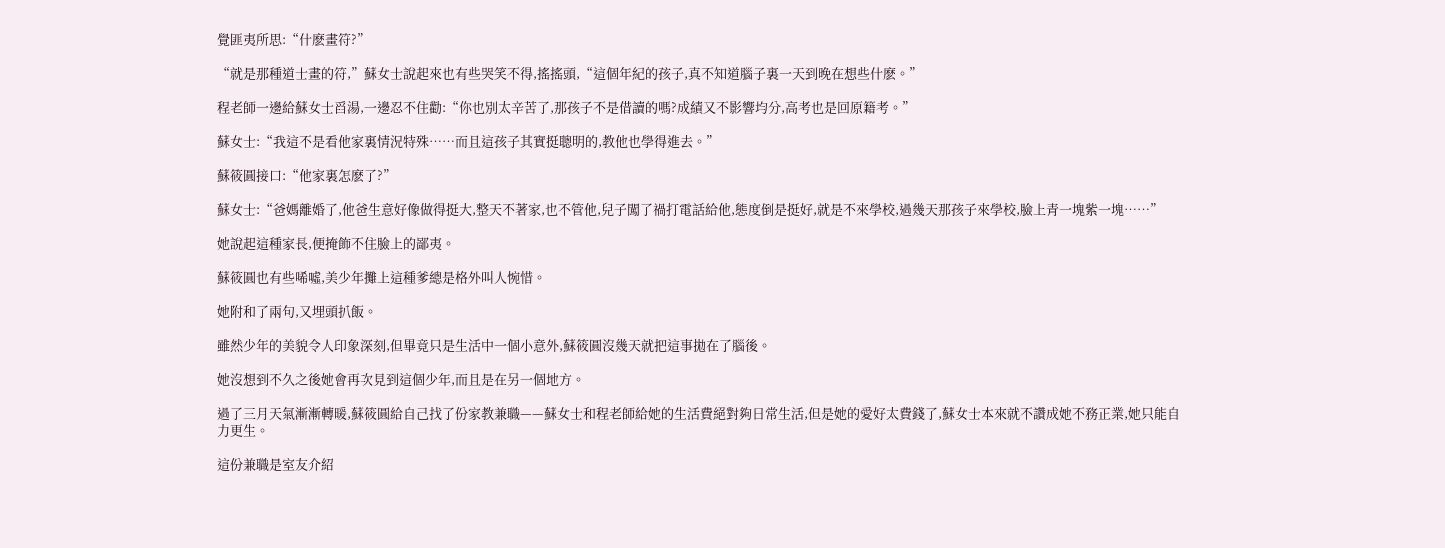覺匪夷所思:“什麽畫符?”

“就是那種道士畫的符,”蘇女士說起來也有些哭笑不得,搖搖頭,“這個年紀的孩子,真不知道腦子裏一天到晚在想些什麽。”

程老師一邊給蘇女士舀湯,一邊忍不住勸:“你也別太辛苦了,那孩子不是借讀的嗎?成績又不影響均分,高考也是回原籍考。”

蘇女士:“我這不是看他家裏情況特殊……而且這孩子其實挺聰明的,教他也學得進去。”

蘇筱圓接口:“他家裏怎麽了?”

蘇女士:“爸媽離婚了,他爸生意好像做得挺大,整天不著家,也不管他,兒子闖了禍打電話給他,態度倒是挺好,就是不來學校,過幾天那孩子來學校,臉上青一塊紫一塊……”

她說起這種家長,便掩飾不住臉上的鄙夷。

蘇筱圓也有些唏噓,美少年攤上這種爹總是格外叫人惋惜。

她附和了兩句,又埋頭扒飯。

雖然少年的美貌令人印象深刻,但畢竟只是生活中一個小意外,蘇筱圓沒幾天就把這事拋在了腦後。

她沒想到不久之後她會再次見到這個少年,而且是在另一個地方。

過了三月天氣漸漸轉暖,蘇筱圓給自己找了份家教兼職——蘇女士和程老師給她的生活費絕對夠日常生活,但是她的愛好太費錢了,蘇女士本來就不讚成她不務正業,她只能自力更生。

這份兼職是室友介紹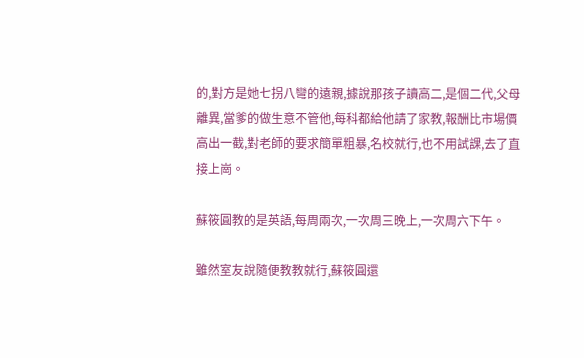的,對方是她七拐八彎的遠親,據說那孩子讀高二,是個二代,父母離異,當爹的做生意不管他,每科都給他請了家教,報酬比市場價高出一截,對老師的要求簡單粗暴,名校就行,也不用試課,去了直接上崗。

蘇筱圓教的是英語,每周兩次,一次周三晚上,一次周六下午。

雖然室友說隨便教教就行,蘇筱圓還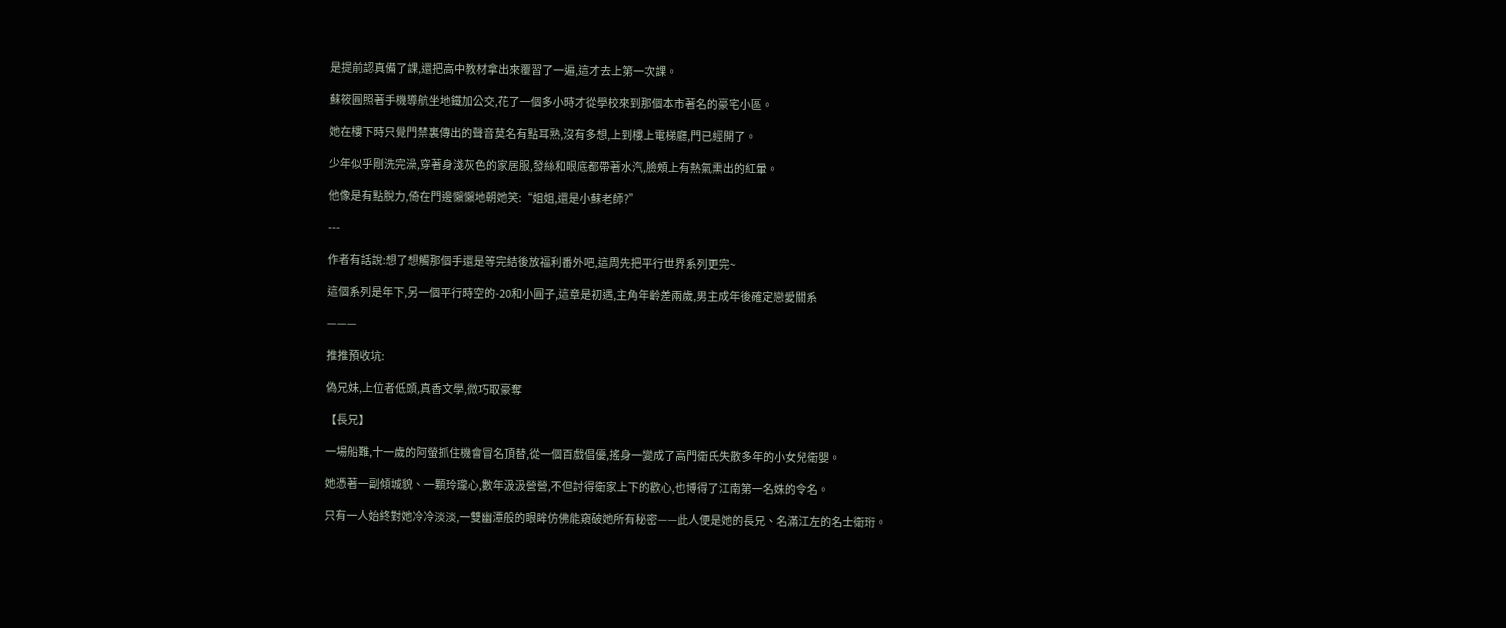是提前認真備了課,還把高中教材拿出來覆習了一遍,這才去上第一次課。

蘇筱圓照著手機導航坐地鐵加公交,花了一個多小時才從學校來到那個本市著名的豪宅小區。

她在樓下時只覺門禁裏傳出的聲音莫名有點耳熟,沒有多想,上到樓上電梯廳,門已經開了。

少年似乎剛洗完澡,穿著身淺灰色的家居服,發絲和眼底都帶著水汽,臉頰上有熱氣熏出的紅暈。

他像是有點脫力,倚在門邊懶懶地朝她笑:“姐姐,還是小蘇老師?”

---

作者有話說:想了想觸那個手還是等完結後放福利番外吧,這周先把平行世界系列更完~

這個系列是年下,另一個平行時空的-20和小圓子,這章是初遇,主角年齡差兩歲,男主成年後確定戀愛關系

———

推推預收坑:

偽兄妹,上位者低頭,真香文學,微巧取豪奪

【長兄】

一場船難,十一歲的阿螢抓住機會冒名頂替,從一個百戲倡優,搖身一變成了高門衛氏失散多年的小女兒衛嬰。

她憑著一副傾城貌、一顆玲瓏心,數年汲汲營營,不但討得衛家上下的歡心,也博得了江南第一名姝的令名。

只有一人始終對她冷冷淡淡,一雙幽潭般的眼眸仿佛能窺破她所有秘密——此人便是她的長兄、名滿江左的名士衛珩。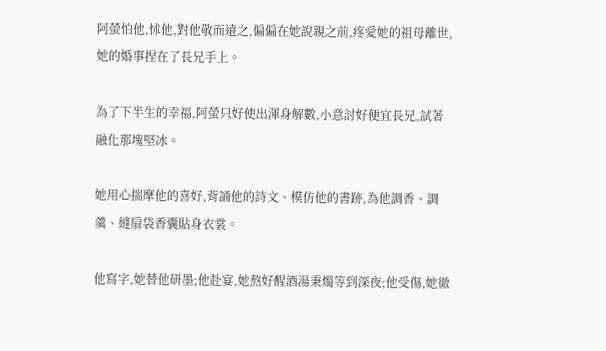阿螢怕他,怵他,對他敬而遠之,偏偏在她說親之前,疼愛她的祖母離世,她的婚事捏在了長兄手上。

為了下半生的幸福,阿螢只好使出渾身解數,小意討好便宜長兄,試著融化那塊堅冰。

她用心揣摩他的喜好,背誦他的詩文、模仿他的書跡,為他調香、調羹、縫扇袋香囊貼身衣裳。

他寫字,她替他研墨;他赴宴,她熬好醒酒湯秉燭等到深夜;他受傷,她徹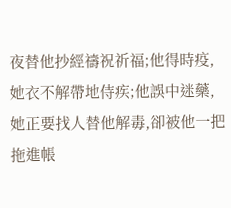夜替他抄經禱祝祈福;他得時疫,她衣不解帶地侍疾;他誤中迷藥,她正要找人替他解毒,卻被他一把拖進帳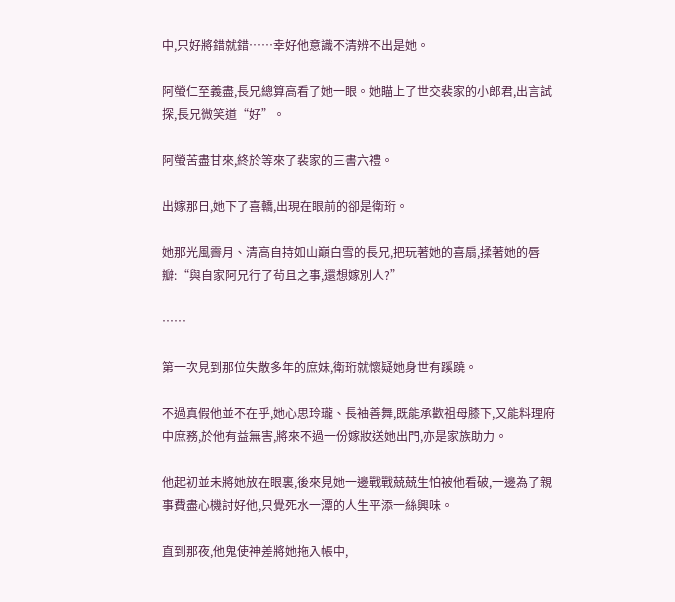中,只好將錯就錯……幸好他意識不清辨不出是她。

阿螢仁至義盡,長兄總算高看了她一眼。她瞄上了世交裴家的小郎君,出言試探,長兄微笑道“好”。

阿螢苦盡甘來,終於等來了裴家的三書六禮。

出嫁那日,她下了喜轎,出現在眼前的卻是衛珩。

她那光風霽月、清高自持如山巔白雪的長兄,把玩著她的喜扇,揉著她的唇瓣:“與自家阿兄行了茍且之事,還想嫁別人?”

……

第一次見到那位失散多年的庶妹,衛珩就懷疑她身世有蹊蹺。

不過真假他並不在乎,她心思玲瓏、長袖善舞,既能承歡祖母膝下,又能料理府中庶務,於他有益無害,將來不過一份嫁妝送她出門,亦是家族助力。

他起初並未將她放在眼裏,後來見她一邊戰戰兢兢生怕被他看破,一邊為了親事費盡心機討好他,只覺死水一潭的人生平添一絲興味。

直到那夜,他鬼使神差將她拖入帳中,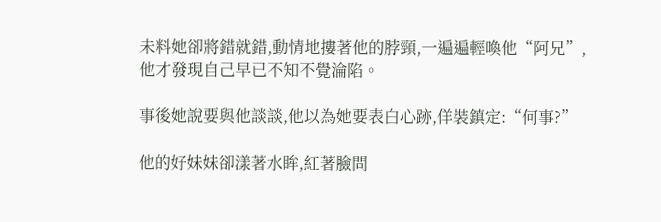未料她卻將錯就錯,動情地摟著他的脖頸,一遍遍輕喚他“阿兄”,他才發現自己早已不知不覺淪陷。

事後她說要與他談談,他以為她要表白心跡,佯裝鎮定:“何事?”

他的好妹妹卻漾著水眸,紅著臉問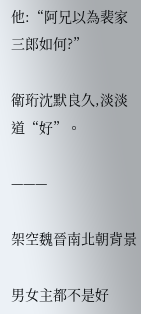他:“阿兄以為裴家三郎如何?”

衛珩沈默良久,淡淡道“好”。

———

架空魏晉南北朝背景

男女主都不是好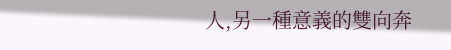人,另一種意義的雙向奔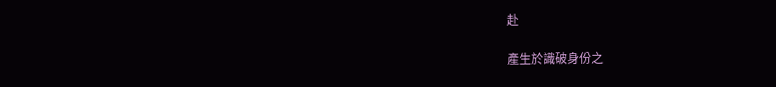赴

產生於識破身份之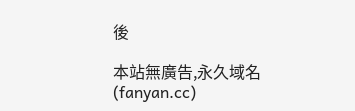後

本站無廣告,永久域名(fanyan.cc)